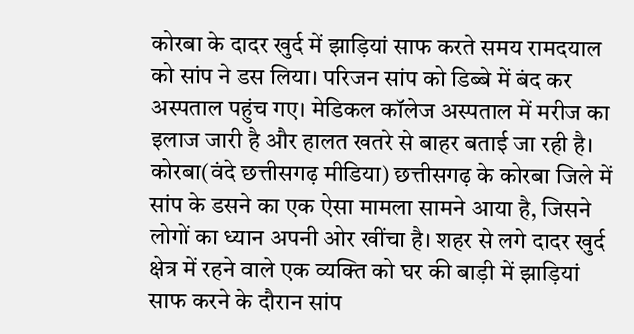कोरबा के दादर खुर्द में झाड़ियां साफ करते समय रामदयाल को सांप ने डस लिया। परिजन सांप को डिब्बे में बंद कर अस्पताल पहुंच गए। मेडिकल कॉलेज अस्पताल में मरीज का इलाज जारी है और हालत खतरे से बाहर बताई जा रही है।
कोरबा(वंदे छत्तीसगढ़ मीडिया) छत्तीसगढ़ के कोरबा जिले में सांप के डसने का एक ऐसा मामला सामने आया है, जिसने लोगों का ध्यान अपनी ओर खींचा है। शहर से लगे दादर खुर्द क्षेत्र में रहने वाले एक व्यक्ति को घर की बाड़ी में झाड़ियां साफ करने के दौरान सांप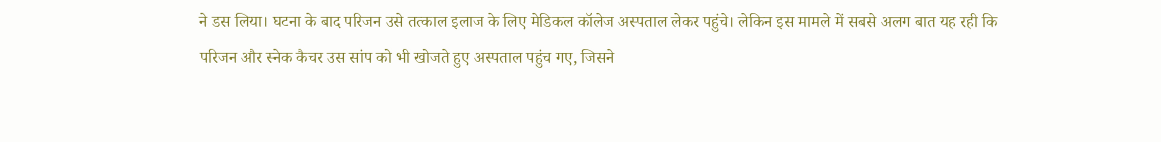ने डस लिया। घटना के बाद परिजन उसे तत्काल इलाज के लिए मेडिकल कॉलेज अस्पताल लेकर पहुंचे। लेकिन इस मामले में सबसे अलग बात यह रही कि परिजन और स्नेक कैचर उस सांप को भी खोजते हुए अस्पताल पहुंच गए, जिसने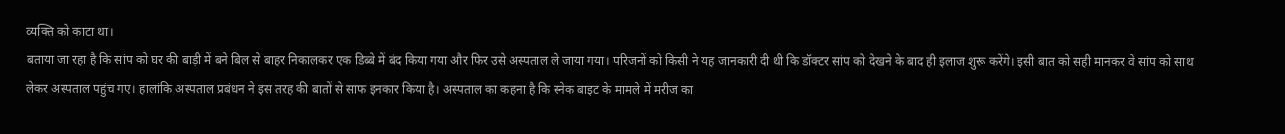व्यक्ति को काटा था।
बताया जा रहा है कि सांप को घर की बाड़ी में बने बिल से बाहर निकालकर एक डिब्बे में बंद किया गया और फिर उसे अस्पताल ले जाया गया। परिजनों को किसी ने यह जानकारी दी थी कि डॉक्टर सांप को देखने के बाद ही इलाज शुरू करेंगे। इसी बात को सही मानकर वे सांप को साथ लेकर अस्पताल पहुंच गए। हालांकि अस्पताल प्रबंधन ने इस तरह की बातों से साफ इनकार किया है। अस्पताल का कहना है कि स्नेक बाइट के मामले में मरीज का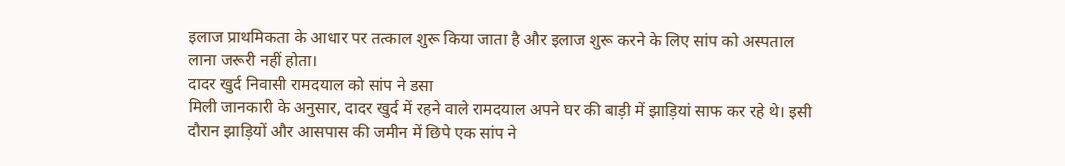इलाज प्राथमिकता के आधार पर तत्काल शुरू किया जाता है और इलाज शुरू करने के लिए सांप को अस्पताल लाना जरूरी नहीं होता।
दादर खुर्द निवासी रामदयाल को सांप ने डसा
मिली जानकारी के अनुसार, दादर खुर्द में रहने वाले रामदयाल अपने घर की बाड़ी में झाड़ियां साफ कर रहे थे। इसी दौरान झाड़ियों और आसपास की जमीन में छिपे एक सांप ने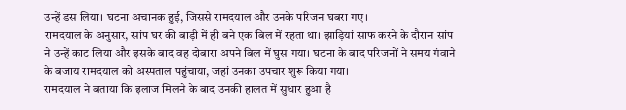उन्हें डस लिया। घटना अचानक हुई, जिससे रामदयाल और उनके परिजन घबरा गए।
रामदयाल के अनुसार, सांप घर की बाड़ी में ही बने एक बिल में रहता था। झाड़ियां साफ करने के दौरान सांप ने उन्हें काट लिया और इसके बाद वह दोबारा अपने बिल में घुस गया। घटना के बाद परिजनों ने समय गंवाने के बजाय रामदयाल को अस्पताल पहुंचाया, जहां उनका उपचार शुरू किया गया।
रामदयाल ने बताया कि इलाज मिलने के बाद उनकी हालत में सुधार हुआ है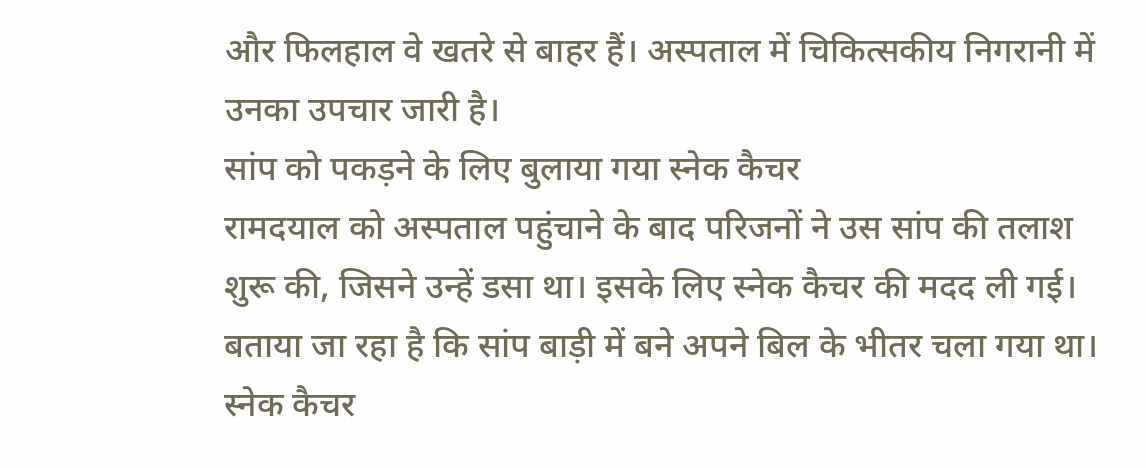और फिलहाल वे खतरे से बाहर हैं। अस्पताल में चिकित्सकीय निगरानी में उनका उपचार जारी है।
सांप को पकड़ने के लिए बुलाया गया स्नेक कैचर
रामदयाल को अस्पताल पहुंचाने के बाद परिजनों ने उस सांप की तलाश शुरू की, जिसने उन्हें डसा था। इसके लिए स्नेक कैचर की मदद ली गई। बताया जा रहा है कि सांप बाड़ी में बने अपने बिल के भीतर चला गया था। स्नेक कैचर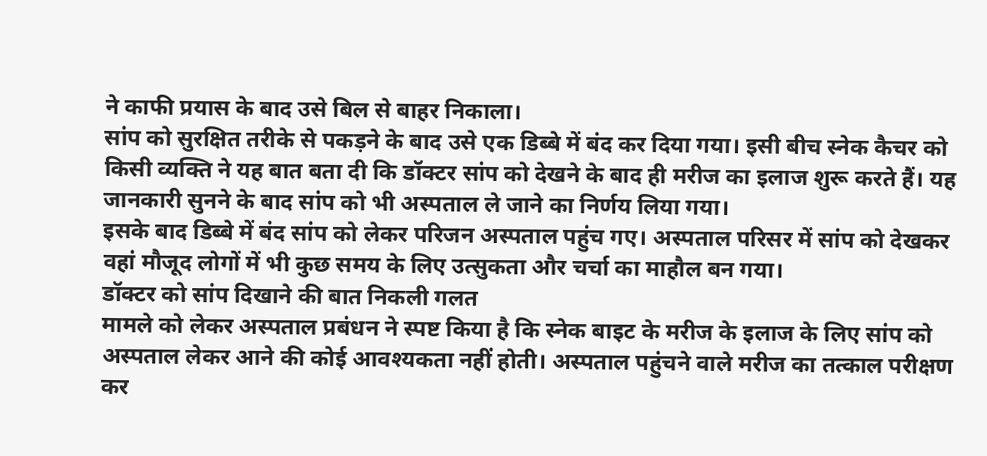ने काफी प्रयास के बाद उसे बिल से बाहर निकाला।
सांप को सुरक्षित तरीके से पकड़ने के बाद उसे एक डिब्बे में बंद कर दिया गया। इसी बीच स्नेक कैचर को किसी व्यक्ति ने यह बात बता दी कि डॉक्टर सांप को देखने के बाद ही मरीज का इलाज शुरू करते हैं। यह जानकारी सुनने के बाद सांप को भी अस्पताल ले जाने का निर्णय लिया गया।
इसके बाद डिब्बे में बंद सांप को लेकर परिजन अस्पताल पहुंच गए। अस्पताल परिसर में सांप को देखकर वहां मौजूद लोगों में भी कुछ समय के लिए उत्सुकता और चर्चा का माहौल बन गया।
डॉक्टर को सांप दिखाने की बात निकली गलत
मामले को लेकर अस्पताल प्रबंधन ने स्पष्ट किया है कि स्नेक बाइट के मरीज के इलाज के लिए सांप को अस्पताल लेकर आने की कोई आवश्यकता नहीं होती। अस्पताल पहुंचने वाले मरीज का तत्काल परीक्षण कर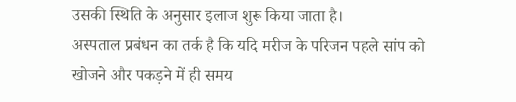उसकी स्थिति के अनुसार इलाज शुरू किया जाता है।
अस्पताल प्रबंधन का तर्क है कि यदि मरीज के परिजन पहले सांप को खोजने और पकड़ने में ही समय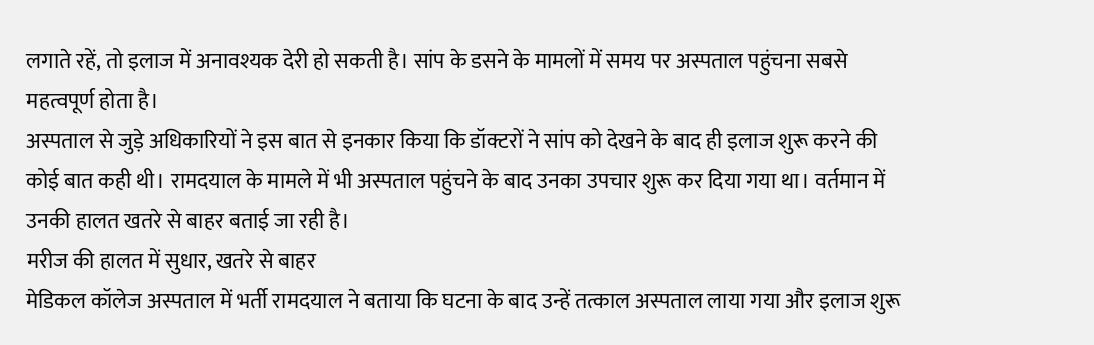लगाते रहें, तो इलाज में अनावश्यक देरी हो सकती है। सांप के डसने के मामलों में समय पर अस्पताल पहुंचना सबसे महत्वपूर्ण होता है।
अस्पताल से जुड़े अधिकारियों ने इस बात से इनकार किया कि डॉक्टरों ने सांप को देखने के बाद ही इलाज शुरू करने की कोई बात कही थी। रामदयाल के मामले में भी अस्पताल पहुंचने के बाद उनका उपचार शुरू कर दिया गया था। वर्तमान में उनकी हालत खतरे से बाहर बताई जा रही है।
मरीज की हालत में सुधार, खतरे से बाहर
मेडिकल कॉलेज अस्पताल में भर्ती रामदयाल ने बताया कि घटना के बाद उन्हें तत्काल अस्पताल लाया गया और इलाज शुरू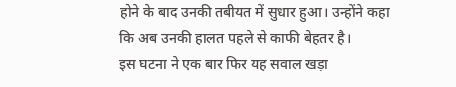होने के बाद उनकी तबीयत में सुधार हुआ। उन्होंने कहा कि अब उनकी हालत पहले से काफी बेहतर है।
इस घटना ने एक बार फिर यह सवाल खड़ा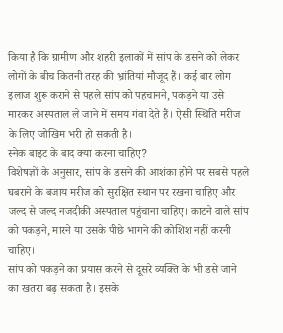किया है कि ग्रामीण और शहरी इलाकों में सांप के डसने को लेकर लोगों के बीच कितनी तरह की भ्रांतियां मौजूद हैं। कई बार लोग इलाज शुरू कराने से पहले सांप को पहचानने, पकड़ने या उसे मारकर अस्पताल ले जाने में समय गंवा देते हैं। ऐसी स्थिति मरीज के लिए जोखिम भरी हो सकती है।
स्नेक बाइट के बाद क्या करना चाहिए?
विशेषज्ञों के अनुसार, सांप के डसने की आशंका होने पर सबसे पहले घबराने के बजाय मरीज को सुरक्षित स्थान पर रखना चाहिए और जल्द से जल्द नजदीकी अस्पताल पहुंचाना चाहिए। काटने वाले सांप को पकड़ने, मारने या उसके पीछे भागने की कोशिश नहीं करनी चाहिए।
सांप को पकड़ने का प्रयास करने से दूसरे व्यक्ति के भी डसे जाने का खतरा बढ़ सकता है। इसके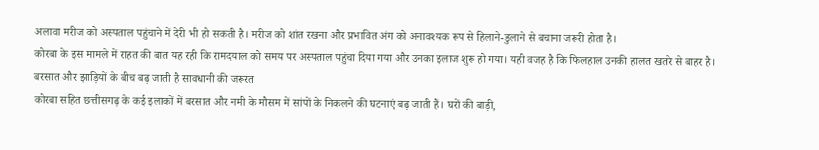अलावा मरीज को अस्पताल पहुंचाने में देरी भी हो सकती है। मरीज को शांत रखना और प्रभावित अंग को अनावश्यक रूप से हिलाने-डुलाने से बचाना जरूरी होता है।
कोरबा के इस मामले में राहत की बात यह रही कि रामदयाल को समय पर अस्पताल पहुंचा दिया गया और उनका इलाज शुरू हो गया। यही वजह है कि फिलहाल उनकी हालत खतरे से बाहर है।
बरसात और झाड़ियों के बीच बढ़ जाती है सावधानी की जरूरत
कोरबा सहित छत्तीसगढ़ के कई इलाकों में बरसात और नमी के मौसम में सांपों के निकलने की घटनाएं बढ़ जाती हैं। घरों की बाड़ी,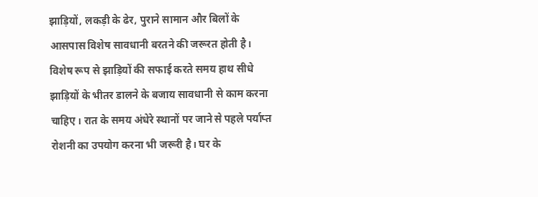झाड़ियों, लकड़ी के ढेर, पुराने सामान और बिलों के आसपास विशेष सावधानी बरतने की जरूरत होती है।
विशेष रूप से झाड़ियों की सफाई करते समय हाथ सीधे झाड़ियों के भीतर डालने के बजाय सावधानी से काम करना चाहिए। रात के समय अंधेरे स्थानों पर जाने से पहले पर्याप्त रोशनी का उपयोग करना भी जरूरी है। घर के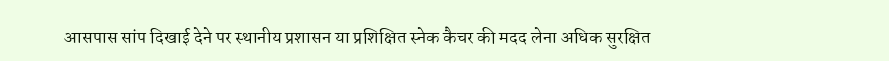आसपास सांप दिखाई देने पर स्थानीय प्रशासन या प्रशिक्षित स्नेक कैचर की मदद लेना अधिक सुरक्षित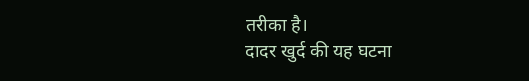तरीका है।
दादर खुर्द की यह घटना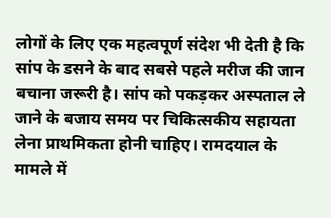लोगों के लिए एक महत्वपूर्ण संदेश भी देती है कि सांप के डसने के बाद सबसे पहले मरीज की जान बचाना जरूरी है। सांप को पकड़कर अस्पताल ले जाने के बजाय समय पर चिकित्सकीय सहायता लेना प्राथमिकता होनी चाहिए। रामदयाल के मामले में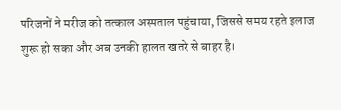परिजनों ने मरीज को तत्काल अस्पताल पहुंचाया, जिससे समय रहते इलाज शुरू हो सका और अब उनकी हालत खतरे से बाहर है।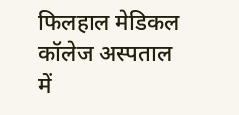फिलहाल मेडिकल कॉलेज अस्पताल में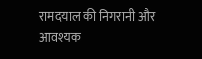रामदयाल की निगरानी और आवश्यक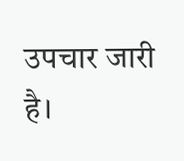उपचार जारी है।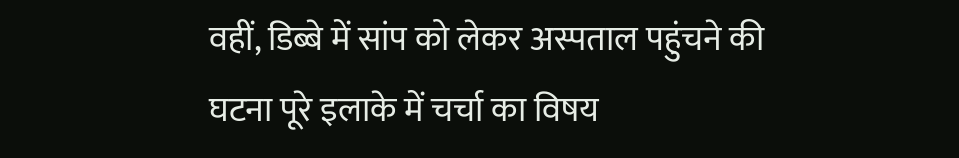वहीं, डिब्बे में सांप को लेकर अस्पताल पहुंचने की घटना पूरे इलाके में चर्चा का विषय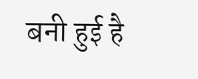बनी हुई है